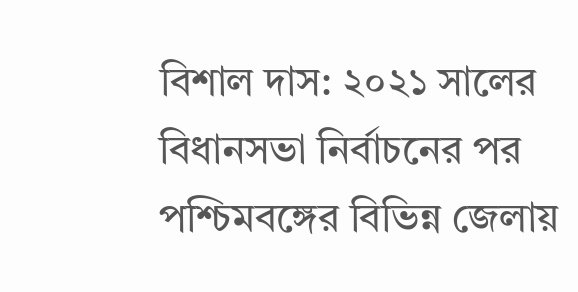বিশাল দাস: ২০২১ সালের বিধানসভা নির্বাচনের পর পশ্চিমবঙ্গের বিভিন্ন জেলায়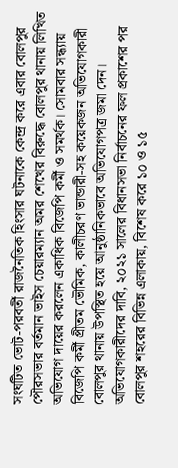সংঘটিত ভোট-পরবর্তী রাজনৈতিক হিংসার ঘটনাকে কেন্দ্র করে এবার বোলপুর পৌরসভার বর্তমান ভাইস চেয়ারম্যান অমর শেখের বিরুদ্ধে বোলপুর থানায় লিখিত অভিযোগ দায়ের করলেন একাধিক বিজেপি কর্মী ও সমর্থক। সোমবার সন্ধ্যায় বিজেপি কর্মী প্রীতম ভৌমিক, কালীচরণ ভান্ডারী-সহ কয়েকজন অভিযোগকারী বোলপুর থানায় উপস্থিত হয়ে আনুষ্ঠানিকভাবে অভিযোগপত্র জমা দেন।
অভিযোগকারীদের দাবি, ২০২১ সালের বিধানসভা নির্বাচনের ফল প্রকাশের পর বোলপুর শহরের বিভিন্ন এলাকায়, বিশেষ করে ১০ ও ১৫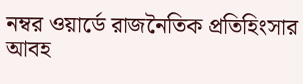নম্বর ওয়ার্ডে রাজনৈতিক প্রতিহিংসার আবহ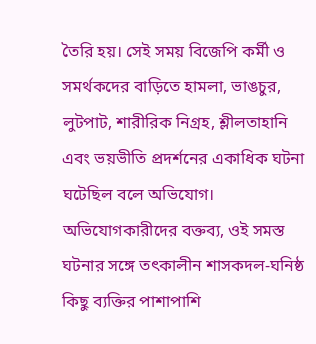তৈরি হয়। সেই সময় বিজেপি কর্মী ও সমর্থকদের বাড়িতে হামলা, ভাঙচুর, লুটপাট, শারীরিক নিগ্রহ, শ্লীলতাহানি এবং ভয়ভীতি প্রদর্শনের একাধিক ঘটনা ঘটেছিল বলে অভিযোগ। অভিযোগকারীদের বক্তব্য, ওই সমস্ত ঘটনার সঙ্গে তৎকালীন শাসকদল-ঘনিষ্ঠ কিছু ব্যক্তির পাশাপাশি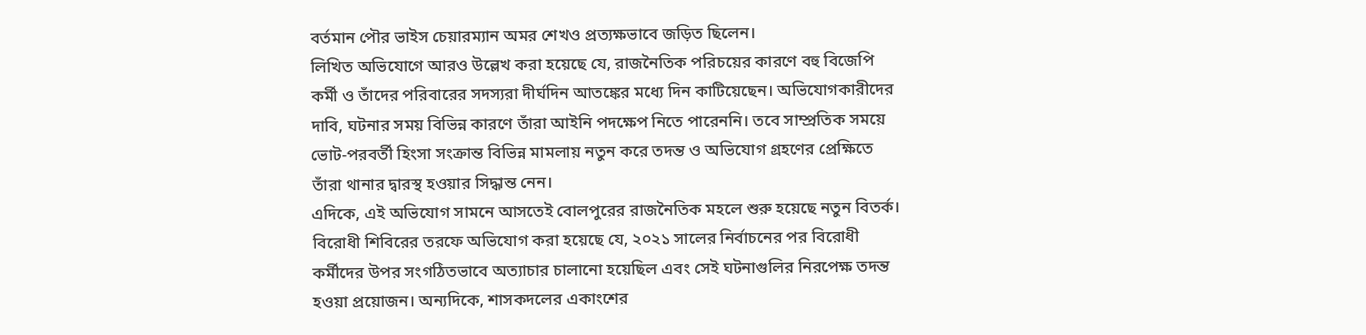বর্তমান পৌর ভাইস চেয়ারম্যান অমর শেখও প্রত্যক্ষভাবে জড়িত ছিলেন।
লিখিত অভিযোগে আরও উল্লেখ করা হয়েছে যে, রাজনৈতিক পরিচয়ের কারণে বহু বিজেপি কর্মী ও তাঁদের পরিবারের সদস্যরা দীর্ঘদিন আতঙ্কের মধ্যে দিন কাটিয়েছেন। অভিযোগকারীদের দাবি, ঘটনার সময় বিভিন্ন কারণে তাঁরা আইনি পদক্ষেপ নিতে পারেননি। তবে সাম্প্রতিক সময়ে ভোট-পরবর্তী হিংসা সংক্রান্ত বিভিন্ন মামলায় নতুন করে তদন্ত ও অভিযোগ গ্রহণের প্রেক্ষিতে তাঁরা থানার দ্বারস্থ হওয়ার সিদ্ধান্ত নেন।
এদিকে, এই অভিযোগ সামনে আসতেই বোলপুরের রাজনৈতিক মহলে শুরু হয়েছে নতুন বিতর্ক। বিরোধী শিবিরের তরফে অভিযোগ করা হয়েছে যে, ২০২১ সালের নির্বাচনের পর বিরোধী কর্মীদের উপর সংগঠিতভাবে অত্যাচার চালানো হয়েছিল এবং সেই ঘটনাগুলির নিরপেক্ষ তদন্ত হওয়া প্রয়োজন। অন্যদিকে, শাসকদলের একাংশের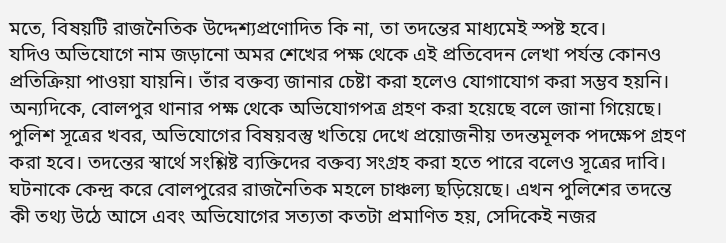মতে, বিষয়টি রাজনৈতিক উদ্দেশ্যপ্রণোদিত কি না, তা তদন্তের মাধ্যমেই স্পষ্ট হবে।
যদিও অভিযোগে নাম জড়ানো অমর শেখের পক্ষ থেকে এই প্রতিবেদন লেখা পর্যন্ত কোনও প্রতিক্রিয়া পাওয়া যায়নি। তাঁর বক্তব্য জানার চেষ্টা করা হলেও যোগাযোগ করা সম্ভব হয়নি।
অন্যদিকে, বোলপুর থানার পক্ষ থেকে অভিযোগপত্র গ্রহণ করা হয়েছে বলে জানা গিয়েছে। পুলিশ সূত্রের খবর, অভিযোগের বিষয়বস্তু খতিয়ে দেখে প্রয়োজনীয় তদন্তমূলক পদক্ষেপ গ্রহণ করা হবে। তদন্তের স্বার্থে সংশ্লিষ্ট ব্যক্তিদের বক্তব্য সংগ্রহ করা হতে পারে বলেও সূত্রের দাবি।
ঘটনাকে কেন্দ্র করে বোলপুরের রাজনৈতিক মহলে চাঞ্চল্য ছড়িয়েছে। এখন পুলিশের তদন্তে কী তথ্য উঠে আসে এবং অভিযোগের সত্যতা কতটা প্রমাণিত হয়, সেদিকেই নজর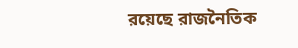রয়েছে রাজনৈতিক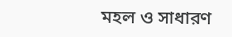মহল ও সাধারণ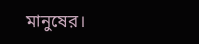মানুষের।